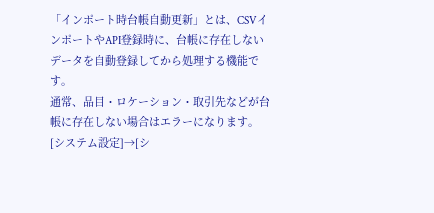「インポート時台帳自動更新」とは、CSVインポートやAPI登録時に、台帳に存在しないデータを自動登録してから処理する機能です。
通常、品目・ロケーション・取引先などが台帳に存在しない場合はエラーになります。
[システム設定]→[シ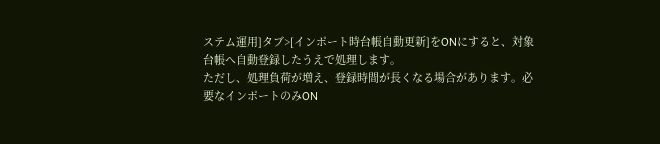ステム運用]タブ>[インポート時台帳自動更新]をONにすると、対象台帳へ自動登録したうえで処理します。
ただし、処理負荷が増え、登録時間が長くなる場合があります。必要なインポートのみON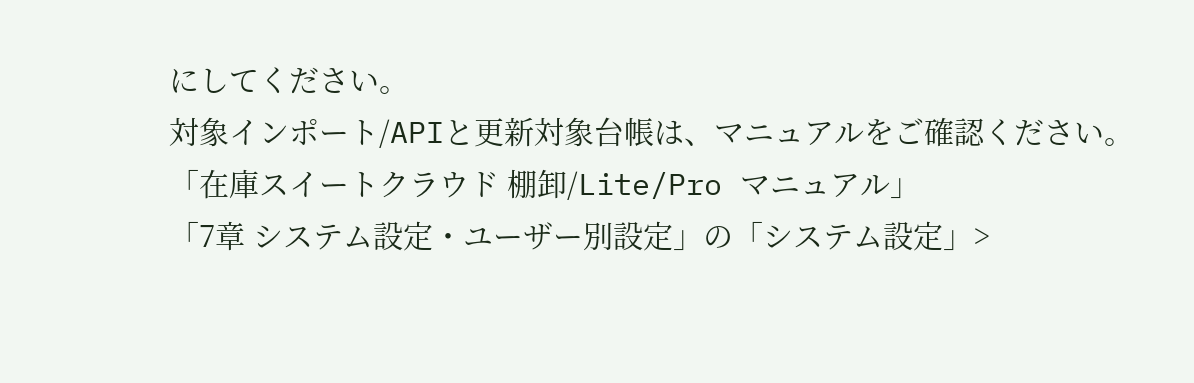にしてください。
対象インポート/APIと更新対象台帳は、マニュアルをご確認ください。
「在庫スイートクラウド 棚卸/Lite/Pro マニュアル」
「7章 システム設定・ユーザー別設定」の「システム設定」>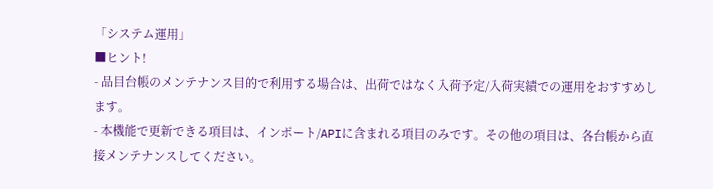「システム運用」
■ヒント!
- 品目台帳のメンテナンス目的で利用する場合は、出荷ではなく入荷予定/入荷実績での運用をおすすめします。
- 本機能で更新できる項目は、インポート/APIに含まれる項目のみです。その他の項目は、各台帳から直接メンテナンスしてください。